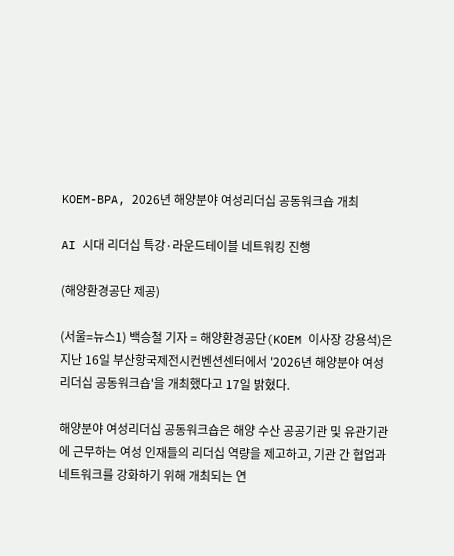KOEM-BPA, 2026년 해양분야 여성리더십 공동워크숍 개최

AI 시대 리더십 특강·라운드테이블 네트워킹 진행

(해양환경공단 제공)

(서울=뉴스1) 백승철 기자 = 해양환경공단(KOEM 이사장 강용석)은 지난 16일 부산항국제전시컨벤션센터에서 '2026년 해양분야 여성리더십 공동워크숍'을 개최했다고 17일 밝혔다.

해양분야 여성리더십 공동워크숍은 해양 수산 공공기관 및 유관기관에 근무하는 여성 인재들의 리더십 역량을 제고하고, 기관 간 협업과 네트워크를 강화하기 위해 개최되는 연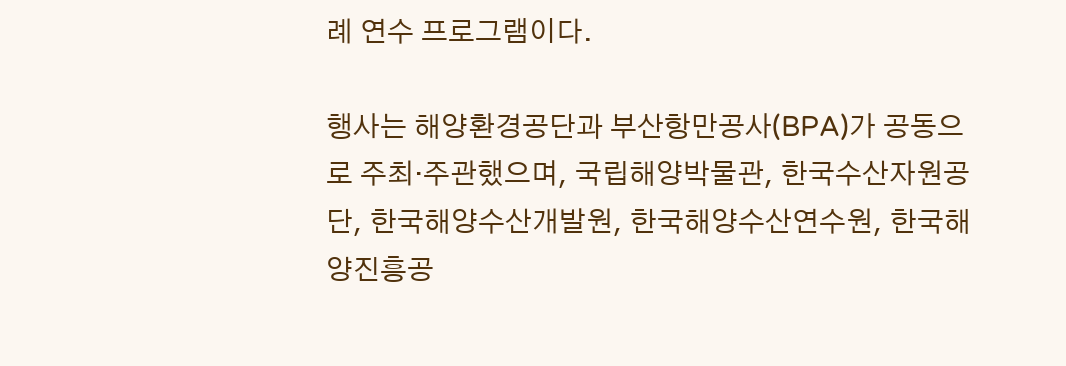례 연수 프로그램이다.

행사는 해양환경공단과 부산항만공사(BPA)가 공동으로 주최·주관했으며, 국립해양박물관, 한국수산자원공단, 한국해양수산개발원, 한국해양수산연수원, 한국해양진흥공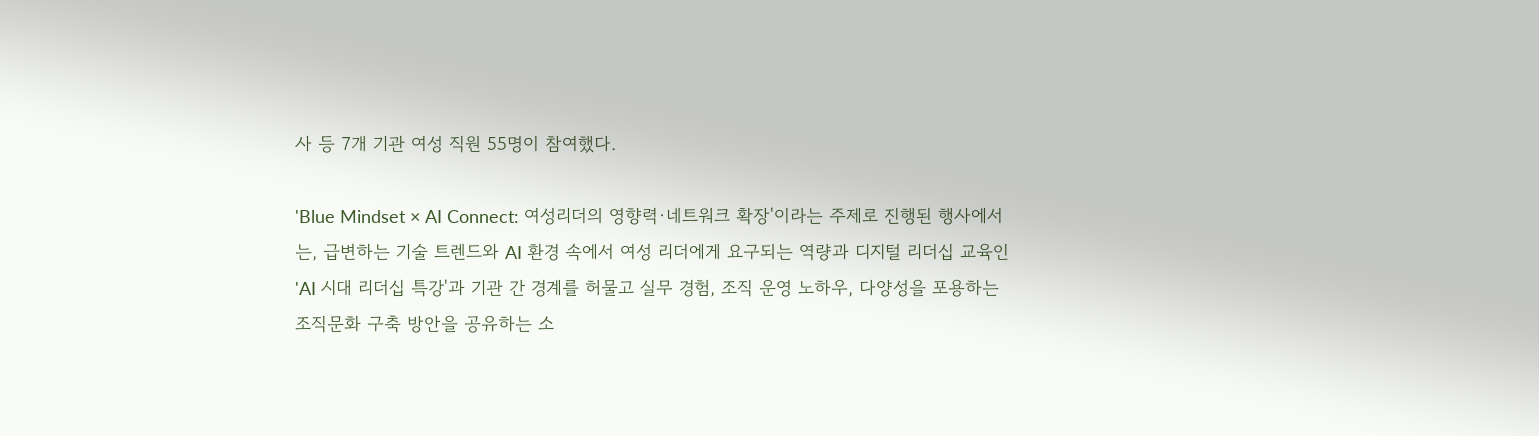사 등 7개 기관 여성 직원 55명이 참여했다.

'Blue Mindset × AI Connect: 여성리더의 영향력·네트워크 확장'이라는 주제로 진행된 행사에서는, 급변하는 기술 트렌드와 AI 환경 속에서 여성 리더에게 요구되는 역량과 디지털 리더십 교육인 'AI 시대 리더십 특강'과 기관 간 경계를 허물고 실무 경험, 조직 운영 노하우, 다양성을 포용하는 조직문화 구축 방안을 공유하는 소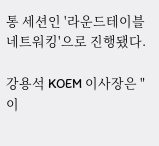통 세션인 '라운드테이블 네트워킹'으로 진행됐다.

강용석 KOEM 이사장은 "이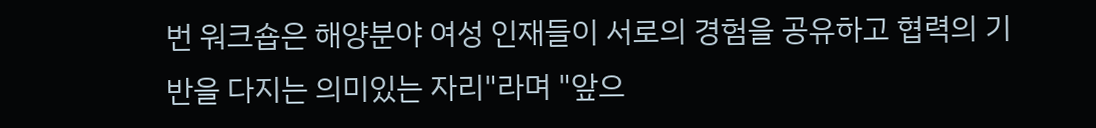번 워크숍은 해양분야 여성 인재들이 서로의 경험을 공유하고 협력의 기반을 다지는 의미있는 자리"라며 "앞으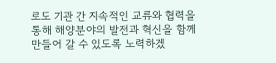로도 기관 간 지속적인 교류와 협력을 통해 해양분야의 발전과 혁신을 함께 만들어 갈 수 있도록 노력하겠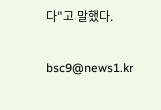다"고 말했다.

bsc9@news1.kr